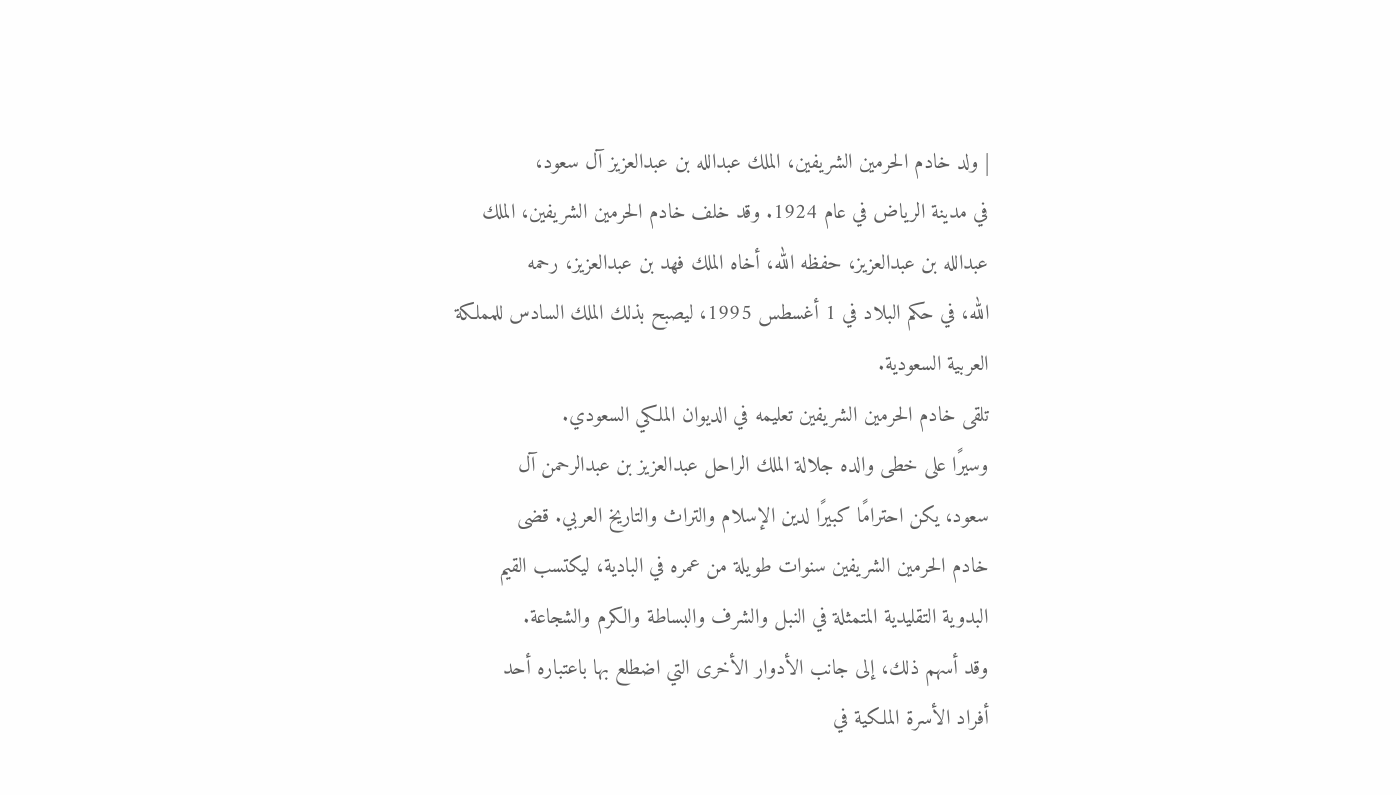| ولد خادم الحرمين الشريفين، الملك عبدالله بن عبدالعزيز آل سعود،
في مدينة الرياض في عام 1924. وقد خلف خادم الحرمين الشريفين، الملك
عبدالله بن عبدالعزيز، حفظه الله، أخاه الملك فهد بن عبدالعزيز، رحمه
الله، في حكم البلاد في 1 أغسطس 1995، ليصبح بذلك الملك السادس للمملكة
العربية السعودية.
تلقى خادم الحرمين الشريفين تعليمه في الديوان الملكي السعودي.
وسيرًا على خطى والده جلالة الملك الراحل عبدالعزيز بن عبدالرحمن آل
سعود، يكن احترامًا كبيرًا لدين الإسلام والتراث والتاريخ العربي. قضى
خادم الحرمين الشريفين سنوات طويلة من عمره في البادية، ليكتسب القيم
البدوية التقليدية المتمثلة في النبل والشرف والبساطة والكرم والشجاعة.
وقد أسهم ذلك، إلى جانب الأدوار الأخرى التي اضطلع بها باعتباره أحد
أفراد الأسرة الملكية في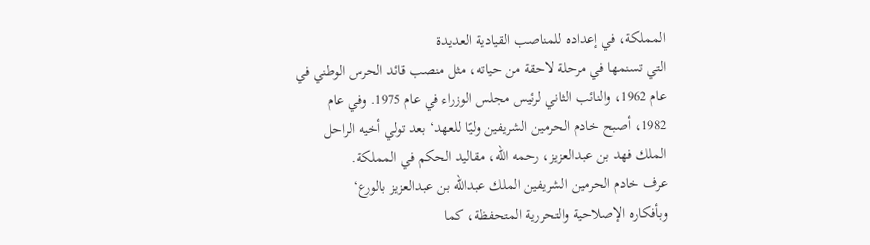المملكة، في إعداده للمناصب القيادية العديدة
التي تسنمها في مرحلة لاحقة من حياته، مثل منصب قائد الحرس الوطني في
عام 1962، والنائب الثاني لرئيس مجلس الوزراء في عام 1975. وفي عام
1982، أصبح خادم الحرمين الشريفين وليًا للعهد‘ بعد تولي أخيه الراحل
الملك فهد بن عبدالعزيز، رحمه الله، مقاليد الحكم في المملكة.
عرف خادم الحرمين الشريفين الملك عبدالله بن عبدالعزيز بالورع‘
وبأفكاره الإصلاحية والتحررية المتحفظة، كما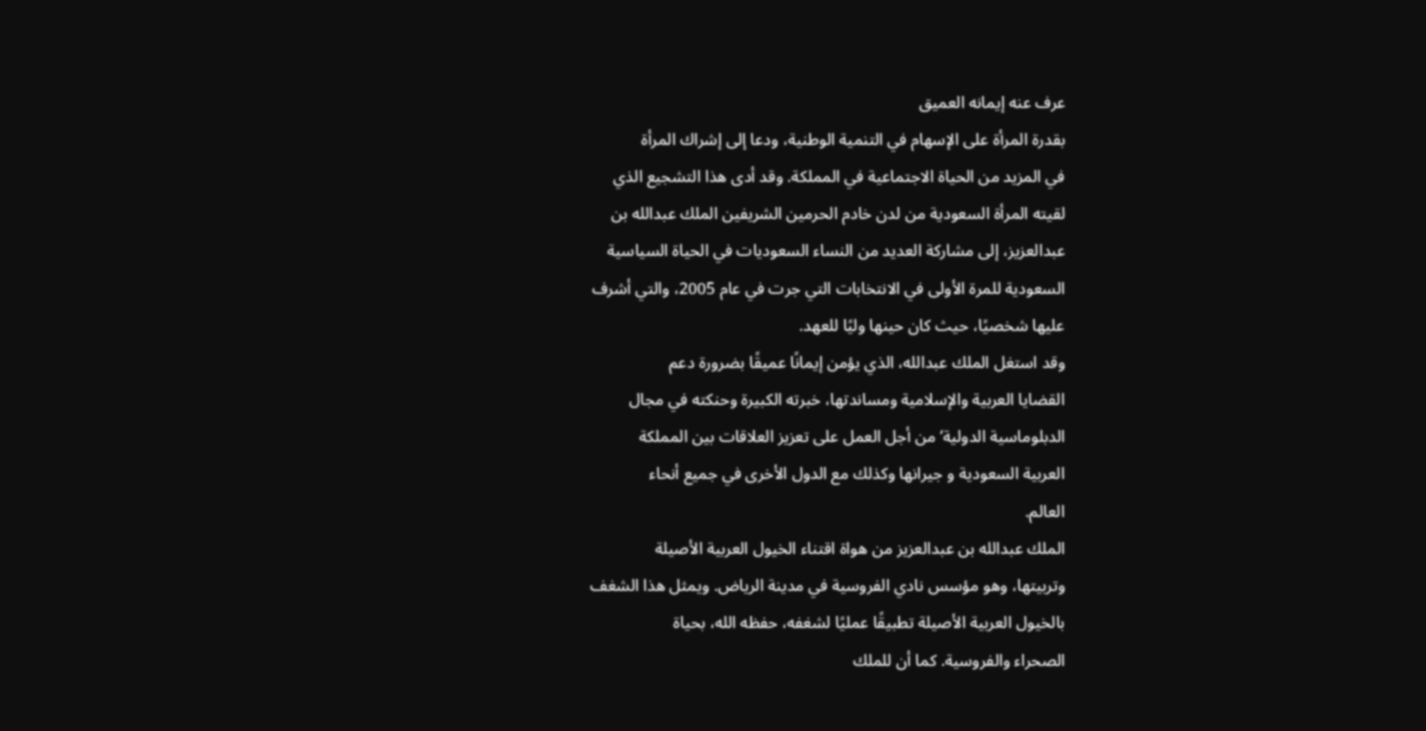عرف عنه إيمانه العميق
بقدرة المرأة على الإسهام في التنمية الوطنية، ودعا إلى إشراك المرأة
في المزيد من الحياة الاجتماعية في المملكة. وقد أدى هذا التشجيع الذي
لقيته المرأة السعودية من لدن خادم الحرمين الشريفين الملك عبدالله بن
عبدالعزيز، إلى مشاركة العديد من النساء السعوديات في الحياة السياسية
السعودية للمرة الأولى في الانتخابات التي جرت في عام 2005، والتي أشرف
عليها شخصيًا، حيث كان حينها وليًا للعهد.
وقد استغل الملك عبدالله، الذي يؤمن إيمانًا عميقًا بضرورة دعم
القضايا العربية والإسلامية ومساندتها، خبرته الكبيرة وحنكته في مجال
الدبلوماسية الدولية‘ من أجل العمل على تعزيز العلاقات بين المملكة
العربية السعودية و جيرانها وكذلك مع الدول الأخرى في جميع أنحاء
العالم.
الملك عبدالله بن عبدالعزيز من هواة اقتناء الخيول العربية الأصيلة
وتربيتها، وهو مؤسس نادي الفروسية في مدينة الرياض. ويمثل هذا الشغف
بالخيول العربية الأصيلة تطبيقًا عمليًا لشغفه، حفظه الله، بحياة
الصحراء والفروسية. كما أن للملك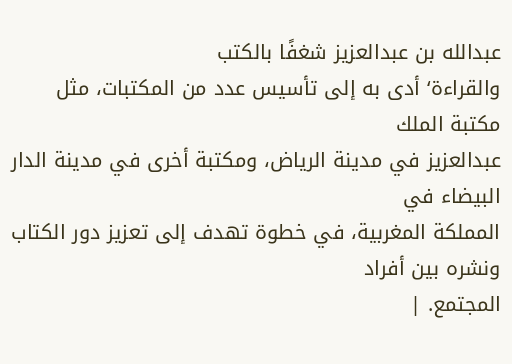عبدالله بن عبدالعزيز شغفًا بالكتب
والقراءة‘ أدى به إلى تأسيس عدد من المكتبات، مثل مكتبة الملك
عبدالعزيز في مدينة الرياض، ومكتبة أخرى في مدينة الدار البيضاء في
المملكة المغربية، في خطوة تهدف إلى تعزيز دور الكتاب ونشره بين أفراد
المجتمع. |